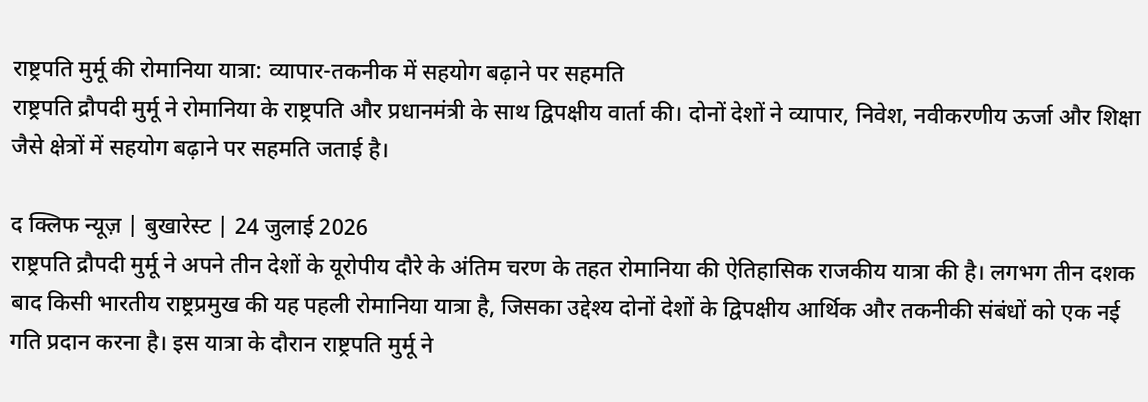राष्ट्रपति मुर्मू की रोमानिया यात्रा: व्यापार-तकनीक में सहयोग बढ़ाने पर सहमति
राष्ट्रपति द्रौपदी मुर्मू ने रोमानिया के राष्ट्रपति और प्रधानमंत्री के साथ द्विपक्षीय वार्ता की। दोनों देशों ने व्यापार, निवेश, नवीकरणीय ऊर्जा और शिक्षा जैसे क्षेत्रों में सहयोग बढ़ाने पर सहमति जताई है।

द क्लिफ न्यूज़ | बुखारेस्ट | 24 जुलाई 2026
राष्ट्रपति द्रौपदी मुर्मू ने अपने तीन देशों के यूरोपीय दौरे के अंतिम चरण के तहत रोमानिया की ऐतिहासिक राजकीय यात्रा की है। लगभग तीन दशक बाद किसी भारतीय राष्ट्रप्रमुख की यह पहली रोमानिया यात्रा है, जिसका उद्देश्य दोनों देशों के द्विपक्षीय आर्थिक और तकनीकी संबंधों को एक नई गति प्रदान करना है। इस यात्रा के दौरान राष्ट्रपति मुर्मू ने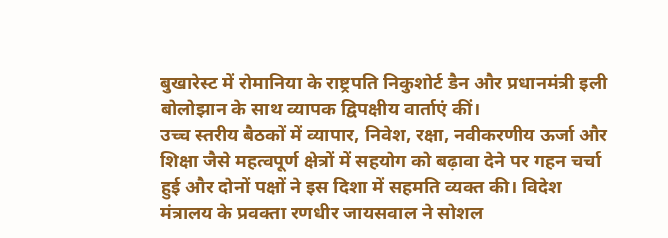बुखारेस्ट में रोमानिया के राष्ट्रपति निकुशोर्ट डैन और प्रधानमंत्री इली बोलोझान के साथ व्यापक द्विपक्षीय वार्ताएं कीं।
उच्च स्तरीय बैठकों में व्यापार, निवेश, रक्षा, नवीकरणीय ऊर्जा और शिक्षा जैसे महत्वपूर्ण क्षेत्रों में सहयोग को बढ़ावा देने पर गहन चर्चा हुई और दोनों पक्षों ने इस दिशा में सहमति व्यक्त की। विदेश मंत्रालय के प्रवक्ता रणधीर जायसवाल ने सोशल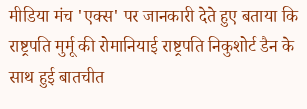मीडिया मंच 'एक्स' पर जानकारी देते हुए बताया कि राष्ट्रपति मुर्मू की रोमानियाई राष्ट्रपति निकुशोर्ट डैन के साथ हुई बातचीत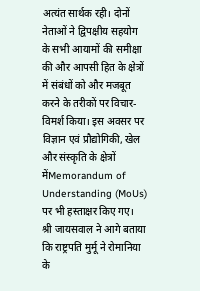अत्यंत सार्थक रही। दोनों नेताओं ने द्विपक्षीय सहयोग के सभी आयामों की समीक्षा की और आपसी हित के क्षेत्रों में संबंधों को और मजबूत करने के तरीकों पर विचार-विमर्श किया। इस अवसर पर विज्ञान एवं प्रौद्योगिकी, खेल और संस्कृति के क्षेत्रों मेंMemorandum of Understanding (MoUs) पर भी हस्ताक्षर किए गए।
श्री जायसवाल ने आगे बताया कि राष्ट्रपति मुर्मू ने रोमानिया के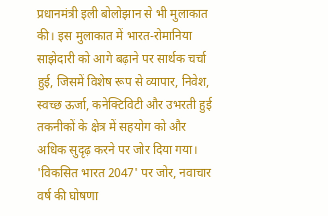प्रधानमंत्री इली बोलोझान से भी मुलाकात की। इस मुलाकात में भारत-रोमानिया साझेदारी को आगे बढ़ाने पर सार्थक चर्चा हुई, जिसमें विशेष रूप से व्यापार, निवेश, स्वच्छ ऊर्जा, कनेक्टिविटी और उभरती हुई तकनीकों के क्षेत्र में सहयोग को और अधिक सुदृढ़ करने पर जोर दिया गया।
'विकसित भारत 2047' पर जोर, नवाचार वर्ष की घोषणा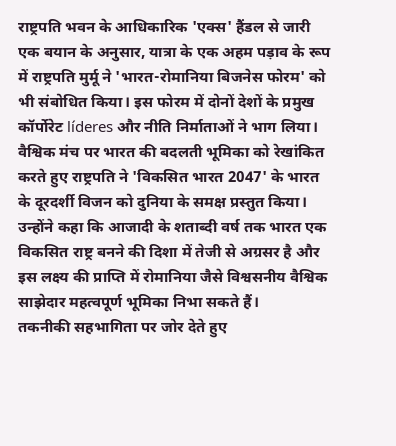राष्ट्रपति भवन के आधिकारिक 'एक्स' हैंडल से जारी एक बयान के अनुसार, यात्रा के एक अहम पड़ाव के रूप में राष्ट्रपति मुर्मू ने 'भारत-रोमानिया बिजनेस फोरम' को भी संबोधित किया। इस फोरम में दोनों देशों के प्रमुख कॉर्पोरेट líderes और नीति निर्माताओं ने भाग लिया। वैश्विक मंच पर भारत की बदलती भूमिका को रेखांकित करते हुए राष्ट्रपति ने 'विकसित भारत 2047' के भारत के दूरदर्शी विजन को दुनिया के समक्ष प्रस्तुत किया। उन्होंने कहा कि आजादी के शताब्दी वर्ष तक भारत एक विकसित राष्ट्र बनने की दिशा में तेजी से अग्रसर है और इस लक्ष्य की प्राप्ति में रोमानिया जैसे विश्वसनीय वैश्विक साझेदार महत्वपूर्ण भूमिका निभा सकते हैं।
तकनीकी सहभागिता पर जोर देते हुए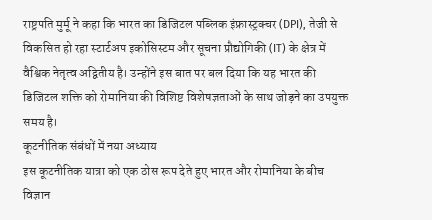राष्ट्रपति मुर्मू ने कहा कि भारत का डिजिटल पब्लिक इंफ्रास्ट्रक्चर (DPI), तेजी से विकसित हो रहा स्टार्टअप इकोसिस्टम और सूचना प्रौद्योगिकी (IT) के क्षेत्र में वैश्विक नेतृत्व अद्वितीय है। उन्होंने इस बात पर बल दिया कि यह भारत की डिजिटल शक्ति को रोमानिया की विशिष्ट विशेषज्ञताओं के साथ जोड़ने का उपयुक्त समय है।
कूटनीतिक संबंधों में नया अध्याय
इस कूटनीतिक यात्रा को एक ठोस रूप देते हुए भारत और रोमानिया के बीच विज्ञान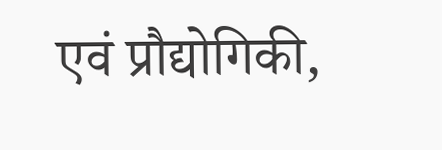एवं प्रौद्योगिकी,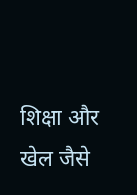शिक्षा और खेल जैसे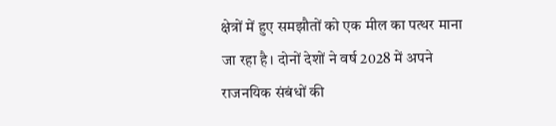क्षेत्रों में हुए समझौतों को एक मील का पत्थर माना जा रहा है। दोनों देशों ने वर्ष 2028 में अपने राजनयिक संबंधों की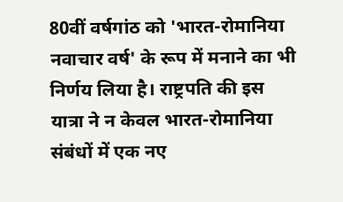80वीं वर्षगांठ को 'भारत-रोमानिया नवाचार वर्ष' के रूप में मनाने का भी निर्णय लिया है। राष्ट्रपति की इस यात्रा ने न केवल भारत-रोमानिया संबंधों में एक नए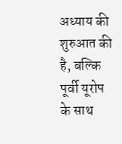अध्याय की शुरुआत की है, बल्कि पूर्वी यूरोप के साथ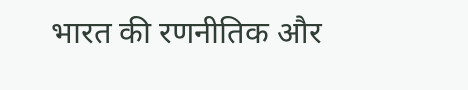भारत की रणनीतिक और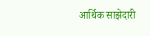आर्थिक साझेदारी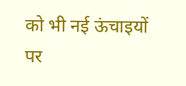को भी नई ऊंचाइयों पर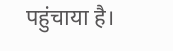पहुंचाया है।